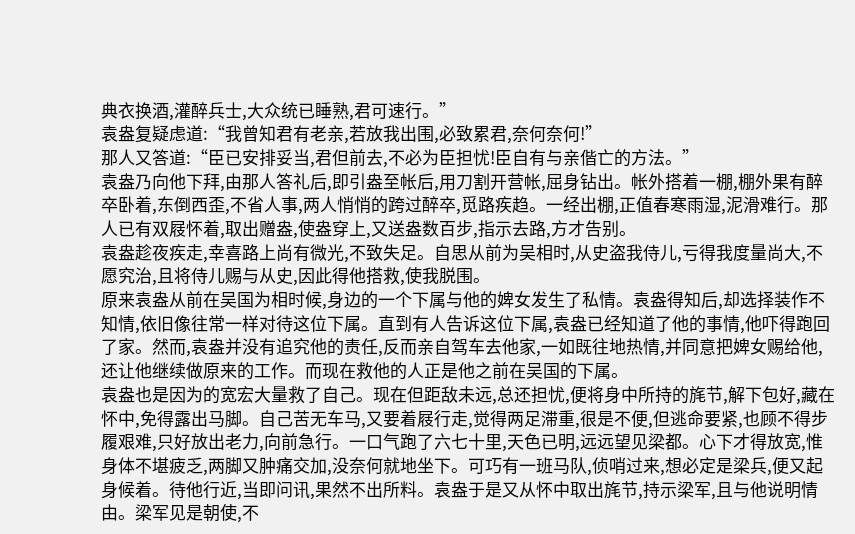典衣换酒,灌醉兵士,大众统已睡熟,君可速行。”
袁盎复疑虑道:“我曾知君有老亲,若放我出围,必致累君,奈何奈何!”
那人又答道:“臣已安排妥当,君但前去,不必为臣担忧!臣自有与亲偕亡的方法。”
袁盎乃向他下拜,由那人答礼后,即引盎至帐后,用刀割开营帐,屈身钻出。帐外搭着一棚,棚外果有醉卒卧着,东倒西歪,不省人事,两人悄悄的跨过醉卒,觅路疾趋。一经出棚,正值春寒雨湿,泥滑难行。那人已有双屐怀着,取出赠盎,使盎穿上,又送盎数百步,指示去路,方才告别。
袁盎趁夜疾走,幸喜路上尚有微光,不致失足。自思从前为吴相时,从史盗我侍儿,亏得我度量尚大,不愿究治,且将侍儿赐与从史,因此得他搭救,使我脱围。
原来袁盎从前在吴国为相时候,身边的一个下属与他的婢女发生了私情。袁盎得知后,却选择装作不知情,依旧像往常一样对待这位下属。直到有人告诉这位下属,袁盎已经知道了他的事情,他吓得跑回了家。然而,袁盎并没有追究他的责任,反而亲自驾车去他家,一如既往地热情,并同意把婢女赐给他,还让他继续做原来的工作。而现在救他的人正是他之前在吴国的下属。
袁盎也是因为的宽宏大量救了自己。现在但距敌未远,总还担忧,便将身中所持的旄节,解下包好,藏在怀中,免得露出马脚。自己苦无车马,又要着屐行走,觉得两足滞重,很是不便,但逃命要紧,也顾不得步履艰难,只好放出老力,向前急行。一口气跑了六七十里,天色已明,远远望见梁都。心下才得放宽,惟身体不堪疲乏,两脚又肿痛交加,没奈何就地坐下。可巧有一班马队,侦哨过来,想必定是梁兵,便又起身候着。待他行近,当即问讯,果然不出所料。袁盎于是又从怀中取出旄节,持示梁军,且与他说明情由。梁军见是朝使,不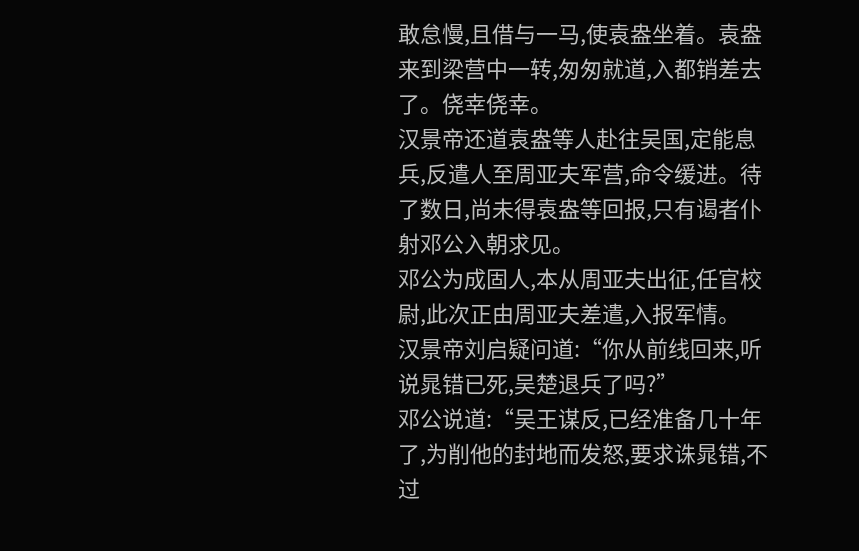敢怠慢,且借与一马,使袁盎坐着。袁盎来到梁营中一转,匆匆就道,入都销差去了。侥幸侥幸。
汉景帝还道袁盎等人赴往吴国,定能息兵,反遣人至周亚夫军营,命令缓进。待了数日,尚未得袁盎等回报,只有谒者仆射邓公入朝求见。
邓公为成固人,本从周亚夫出征,任官校尉,此次正由周亚夫差遣,入报军情。
汉景帝刘启疑问道:“你从前线回来,听说晁错已死,吴楚退兵了吗?”
邓公说道:“吴王谋反,已经准备几十年了,为削他的封地而发怒,要求诛晁错,不过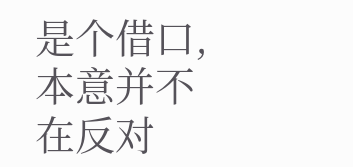是个借口,本意并不在反对